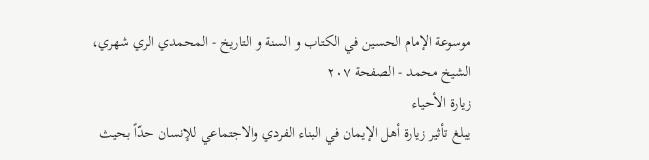موسوعة الإمام الحسين في الكتاب و السنة و التاريخ - المحمدي الري شهري، الشيخ محمد - الصفحة ٢٠٧
زيارة الأحياء
يبلغ تأثير زيارة أهل الإيمان في البناء الفردي والاجتماعي للإنسان حدّاً بحيث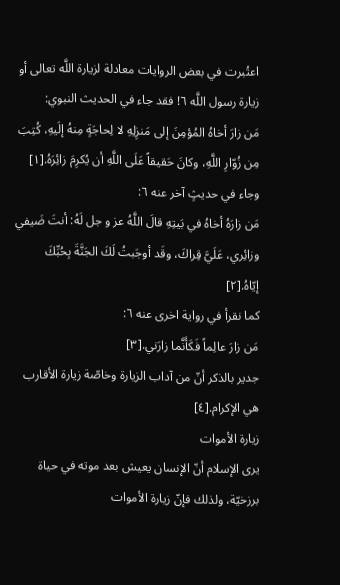اعتُبرت في بعض الروايات معادلة لزيارة اللَّه تعالى أو زيارة رسول اللَّه ٦! فقد جاء في الحديث النبوي:
مَن زارَ أخاهُ المُؤمِنَ إلى مَنزِلِهِ لا لِحاجَةٍ مِنهُ إلَيهِ، كُتِبَ مِن زُوّارِ اللَّهِ، وكانَ حَقيقاً عَلَى اللَّهِ أن يُكرِمَ زائِرَهُ.[١]
وجاء في حديثٍ آخر عنه ٦:
مَن زارَهُ أخاهُ في بَيتِهِ قالَ اللَّهُ عز و جل لَهُ: أنتَ ضَيفي وزائِري، عَلَيَّ قِراكَ، وقَد أوجَبتُ لَكَ الجَنَّةَ بِحُبِّكَ إيّاهُ.[٢]
كما نقرأ في رواية اخرى عنه ٦:
مَن زارَ عالِماً فَكَأَنَّما زارَني.[٣]
جدير بالذكر أنّ من آداب الزيارة وخاصّة زيارة الأقارب هي الإكرام.[٤]
زيارة الأموات
يرى الإسلام أنّ الإنسان يعيش بعد موته في حياة برزخيّة، ولذلك فإنّ زيارة الأموات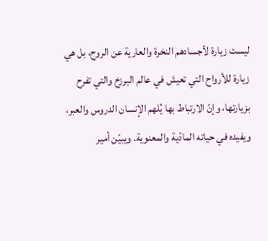ليست زيارة لأجسادهم النخرة والعارية عن الروح، بل هي زيارة للأرواح التي تعيش في عالم البرزخ والتي تفرح بزيارتها، وإنّ الارتباط بها يُلهم الإنسان الدروس والعبر، ويفيده في حياته المادّية والمعنوية. ويبيّن أمير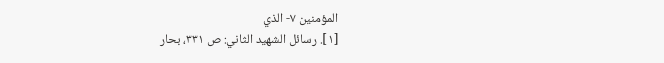المؤمنين ٧- الذي
[١]. رسائل الشهيد الثاني: ص ٣٣١، بحار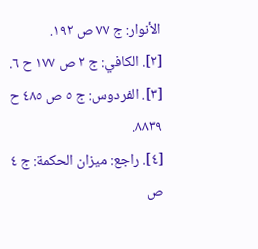الأنوار: ج ٧٧ ص ١٩٢.
[٢]. الكافي: ج ٢ ص ١٧٧ ح ٦.
[٣]. الفردوس: ج ٥ ص ٤٨٥ ح ٨٨٣٩.
[٤]. راجع: ميزان الحكمة: ج ٤ ص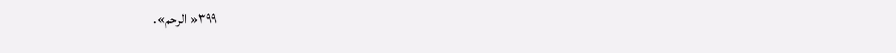٣٩٩« الرحم».